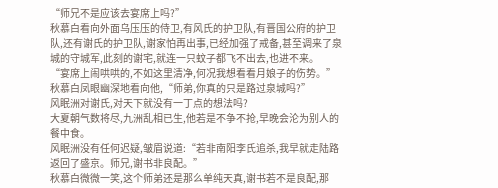“师兄不是应该去宴席上吗?”
秋慕白看向外面乌压压的侍卫,有风氏的护卫队,有晋国公府的护卫队,还有谢氏的护卫队,谢家怕再出事,已经加强了戒备,甚至调来了泉城的守城军,此刻的谢宅,就连一只蚊子都飞不出去,也进不来。
“宴席上闹哄哄的,不如这里清净,何况我想看看月娘子的伤势。”秋慕白凤眼幽深地看向他,“师弟,你真的只是路过泉城吗?”
风眠洲对谢氏,对天下就没有一丁点的想法吗?
大夏朝气数将尽,九洲乱相已生,他若是不争不抢,早晚会沦为别人的餐中食。
风眠洲没有任何迟疑,皱眉说道:“若非南阳李氏追杀,我早就走陆路返回了盛京。师兄,谢书非良配。”
秋慕白微微一笑,这个师弟还是那么单纯天真,谢书若不是良配,那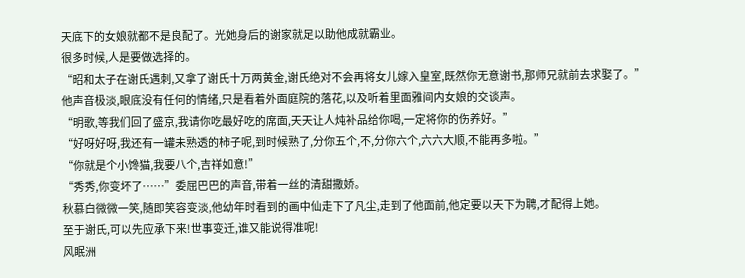天底下的女娘就都不是良配了。光她身后的谢家就足以助他成就霸业。
很多时候,人是要做选择的。
“昭和太子在谢氏遇刺,又拿了谢氏十万两黄金,谢氏绝对不会再将女儿嫁入皇室,既然你无意谢书,那师兄就前去求娶了。”
他声音极淡,眼底没有任何的情绪,只是看着外面庭院的落花,以及听着里面雅间内女娘的交谈声。
“明歌,等我们回了盛京,我请你吃最好吃的席面,天天让人炖补品给你喝,一定将你的伤养好。”
“好呀好呀,我还有一罐未熟透的柿子呢,到时候熟了,分你五个,不,分你六个,六六大顺,不能再多啦。”
“你就是个小馋猫,我要八个,吉祥如意!”
“秀秀,你变坏了……”委屈巴巴的声音,带着一丝的清甜撒娇。
秋慕白微微一笑,随即笑容变淡,他幼年时看到的画中仙走下了凡尘,走到了他面前,他定要以天下为聘,才配得上她。
至于谢氏,可以先应承下来!世事变迁,谁又能说得准呢!
风眠洲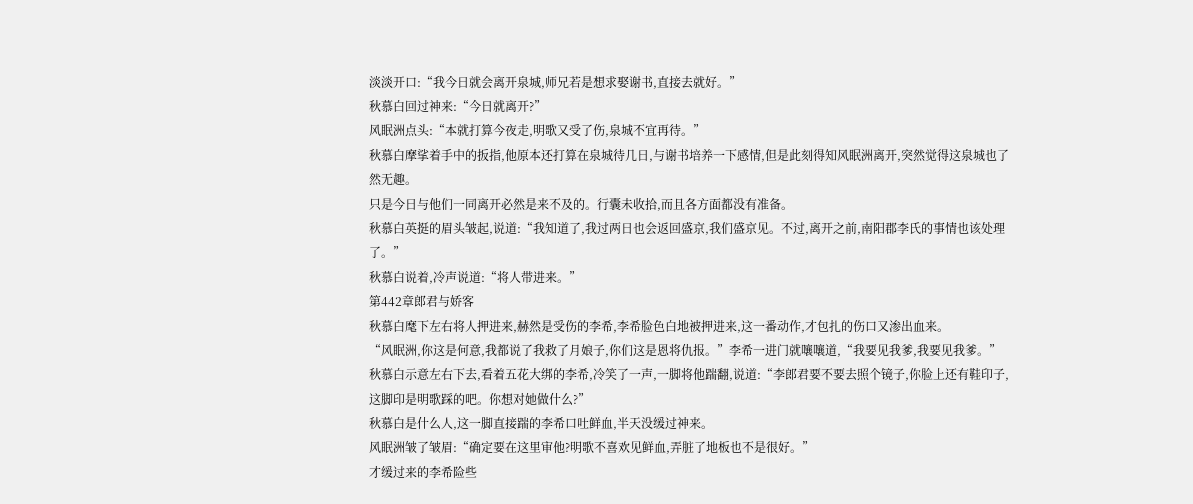淡淡开口:“我今日就会离开泉城,师兄若是想求娶谢书,直接去就好。”
秋慕白回过神来:“今日就离开?”
风眠洲点头:“本就打算今夜走,明歌又受了伤,泉城不宜再待。”
秋慕白摩挲着手中的扳指,他原本还打算在泉城待几日,与谢书培养一下感情,但是此刻得知风眠洲离开,突然觉得这泉城也了然无趣。
只是今日与他们一同离开必然是来不及的。行囊未收拾,而且各方面都没有准备。
秋慕白英挺的眉头皱起,说道:“我知道了,我过两日也会返回盛京,我们盛京见。不过,离开之前,南阳郡李氏的事情也该处理了。”
秋慕白说着,冷声说道:“将人带进来。”
第442章郎君与娇客
秋慕白麾下左右将人押进来,赫然是受伤的李希,李希脸色白地被押进来,这一番动作,才包扎的伤口又渗出血来。
“风眠洲,你这是何意,我都说了我救了月娘子,你们这是恩将仇报。”李希一进门就嚷嚷道,“我要见我爹,我要见我爹。”
秋慕白示意左右下去,看着五花大绑的李希,冷笑了一声,一脚将他踹翻,说道:“李郎君要不要去照个镜子,你脸上还有鞋印子,这脚印是明歌踩的吧。你想对她做什么?”
秋慕白是什么人,这一脚直接踹的李希口吐鲜血,半天没缓过神来。
风眠洲皱了皱眉:“确定要在这里审他?明歌不喜欢见鲜血,弄脏了地板也不是很好。”
才缓过来的李希险些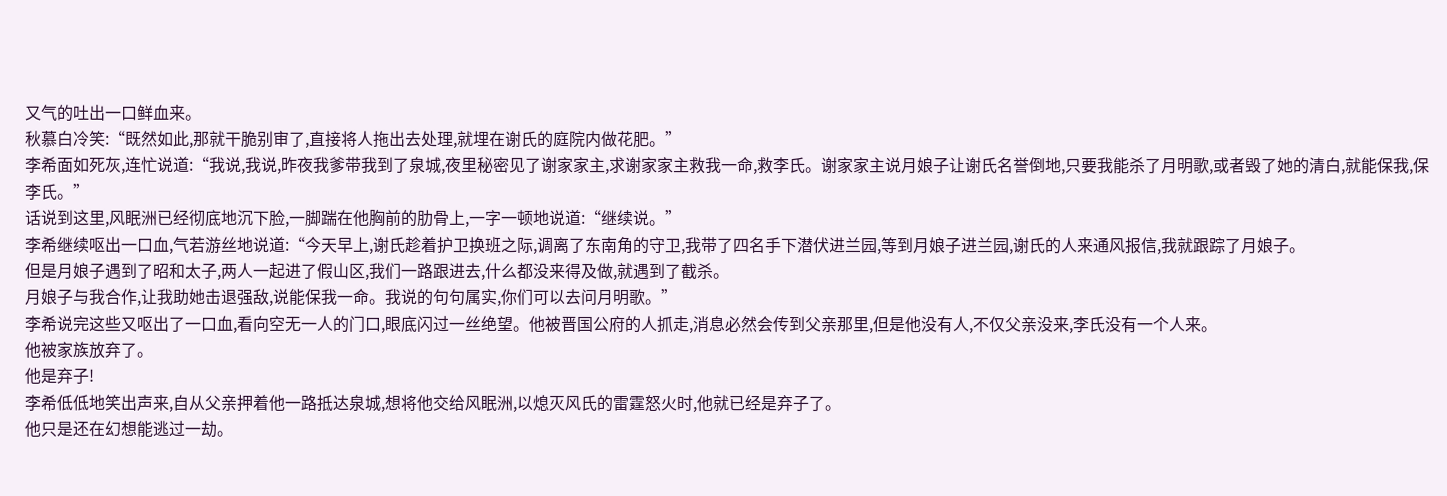又气的吐出一口鲜血来。
秋慕白冷笑:“既然如此,那就干脆别审了,直接将人拖出去处理,就埋在谢氏的庭院内做花肥。”
李希面如死灰,连忙说道:“我说,我说,昨夜我爹带我到了泉城,夜里秘密见了谢家家主,求谢家家主救我一命,救李氏。谢家家主说月娘子让谢氏名誉倒地,只要我能杀了月明歌,或者毁了她的清白,就能保我,保李氏。”
话说到这里,风眠洲已经彻底地沉下脸,一脚踹在他胸前的肋骨上,一字一顿地说道:“继续说。”
李希继续呕出一口血,气若游丝地说道:“今天早上,谢氏趁着护卫换班之际,调离了东南角的守卫,我带了四名手下潜伏进兰园,等到月娘子进兰园,谢氏的人来通风报信,我就跟踪了月娘子。
但是月娘子遇到了昭和太子,两人一起进了假山区,我们一路跟进去,什么都没来得及做,就遇到了截杀。
月娘子与我合作,让我助她击退强敌,说能保我一命。我说的句句属实,你们可以去问月明歌。”
李希说完这些又呕出了一口血,看向空无一人的门口,眼底闪过一丝绝望。他被晋国公府的人抓走,消息必然会传到父亲那里,但是他没有人,不仅父亲没来,李氏没有一个人来。
他被家族放弃了。
他是弃子!
李希低低地笑出声来,自从父亲押着他一路抵达泉城,想将他交给风眠洲,以熄灭风氏的雷霆怒火时,他就已经是弃子了。
他只是还在幻想能逃过一劫。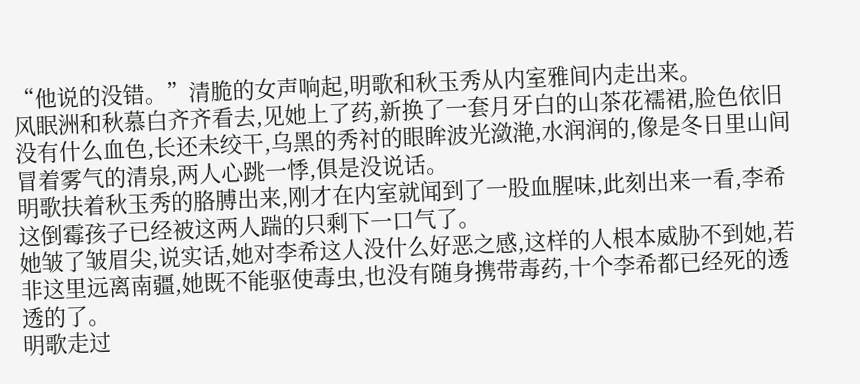“他说的没错。”清脆的女声响起,明歌和秋玉秀从内室雅间内走出来。
风眠洲和秋慕白齐齐看去,见她上了药,新换了一套月牙白的山茶花襦裙,脸色依旧没有什么血色,长还未绞干,乌黑的秀衬的眼眸波光潋滟,水润润的,像是冬日里山间冒着雾气的清泉,两人心跳一悸,俱是没说话。
明歌扶着秋玉秀的胳膊出来,刚才在内室就闻到了一股血腥味,此刻出来一看,李希这倒霉孩子已经被这两人踹的只剩下一口气了。
她皱了皱眉尖,说实话,她对李希这人没什么好恶之感,这样的人根本威胁不到她,若非这里远离南疆,她既不能驱使毒虫,也没有随身携带毒药,十个李希都已经死的透透的了。
明歌走过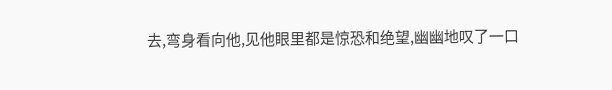去,弯身看向他,见他眼里都是惊恐和绝望,幽幽地叹了一口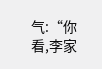气:“你看,李家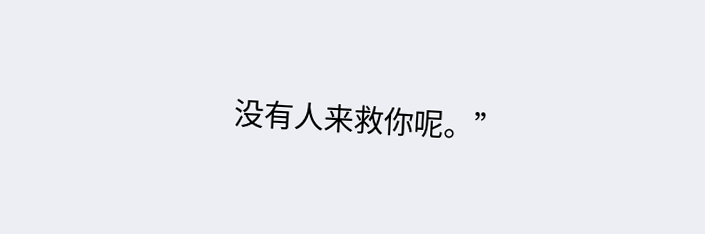没有人来救你呢。”